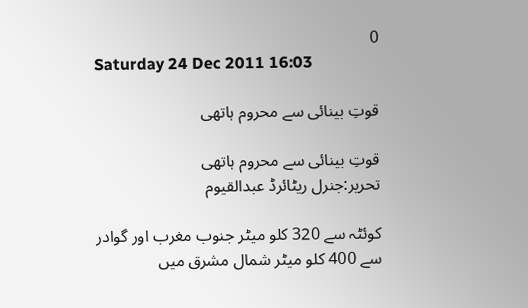0
Saturday 24 Dec 2011 16:03

قوتِ بینائی سے محروم ہاتھی

قوتِ بینائی سے محروم ہاتھی
تحریر:جنرل ریٹائرڈ عبدالقیوم

کوئٹہ سے 320 کلو میٹر جنوب مغرب اور گوادر سے 400 کلو میٹر شمال مشرق میں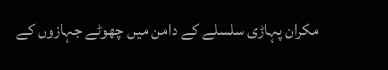مکران پہاڑی سلسلے کے دامن میں چھوٹے جہازوں کے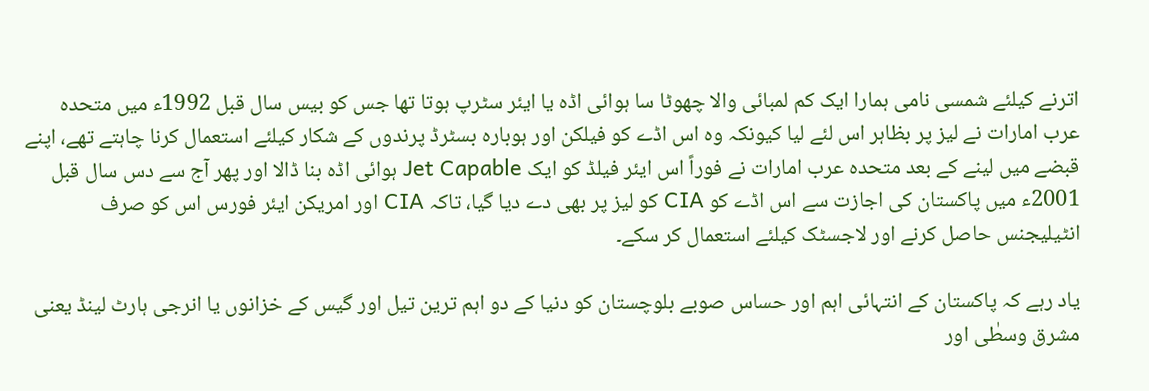اترنے کیلئے شمسی نامی ہمارا ایک کم لمبائی والا چھوٹا سا ہوائی اڈہ یا ایئر سٹرپ ہوتا تھا جس کو بیس سال قبل 1992ء میں متحدہ عرب امارات نے لیز پر بظاہر اس لئے لیا کیونکہ وہ اس اڈے کو فیلکن اور ہوبارہ بسٹرڈ پرندوں کے شکار کیلئے استعمال کرنا چاہتے تھے، اپنے قبضے میں لینے کے بعد متحدہ عرب امارات نے فوراً اس ایئر فیلڈ کو ایک Jet Capable ہوائی اڈہ بنا ڈالا اور پھر آج سے دس سال قبل 2001ء میں پاکستان کی اجازت سے اس اڈے کو CIA کو لیز پر بھی دے دیا گیا، تاکہ CIA اور امریکن ایئر فورس اس کو صرف انٹیلیجنس حاصل کرنے اور لاجسٹک کیلئے استعمال کر سکے۔

یاد رہے کہ پاکستان کے انتہائی اہم اور حساس صوبے بلوچستان کو دنیا کے دو اہم ترین تیل اور گیس کے خزانوں یا انرجی ہارٹ لینڈ یعنی مشرق وسطٰی اور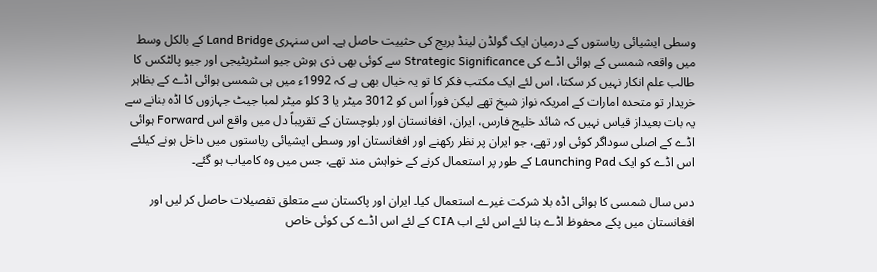وسطی ایشیائی ریاستوں کے درمیان ایک گولڈن لینڈ بریج کی حثییت حاصل ہے۔ اس سنہری Land Bridge کے بالکل وسط میں واقعہ شمسی کے ہوائی اڈے کی Strategic Significance سے کوئی بھی ذی ہوش جیو اسٹریٹیجی اور جیو پالٹکس کا طالب علم انکار نہیں کر سکتا، اس لئے ایک مکتب فکر کا تو یہ خیال بھی ہے کہ 1992ء میں ہی شمسی ہوائی اڈے کے بظاہر خریدار تو متحدہ امارات کے امریکہ نواز شیخ تھے لیکن فوراً اس کو 3012 میٹر یا 3 کلو میٹر لمبا جیٹ جہازوں کا اڈہ بنانے سے یہ بات بعیداز قیاس نہیں کہ شائد خلیج فارس، ایران، افغانستان اور بلوچستان کے تقریباً دل میں واقع اس Forward ہوائی اڈے کے اصلی سوداگر کوئی اور تھے، جو ایران پر نظر رکھنے اور افغانستان اور وسطی ایشیائی ریاستوں میں داخل ہونے کیلئے اس اڈے کو ایک Launching Pad کے طور پر استعمال کرنے کے خواہش مند تھے، جس میں وہ کامیاب ہو گئے۔

دس سال شمسی کا ہوائی اڈہ بلا شرکت غیرے استعمال کیا۔ ایران اور پاکستان سے متعلق تفصیلات حاصل کر لیں اور افغانستان میں پکے محفوظ اڈے بنا لئے اس لئے اب CIA کے لئے اس اڈے کی کوئی خاص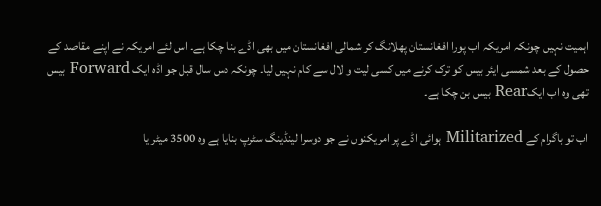اہمیت نہیں چونکہ امریکہ اب پورا افغانستان پھلانگ کر شمالی افغانستان میں بھی اڈے بنا چکا ہے۔ اس لئے امریکہ نے اپنے مقاصد کے حصول کے بعد شمسی ایئر بیس کو ترک کرنے میں کسی لیت و لال سے کام نہیں لیا۔ چونکہ دس سال قبل جو اڈہ ایک Forward بیس تھی وہ اب ایکRear بیس بن چکا ہے۔

اب تو باگرام کے Militarized ہوائی اڈے پر امریکنوں نے جو دوسرا لینڈینگ سٹرپ بنایا ہے وہ 3500 میٹر یا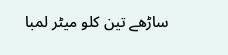ساڑھے تین کلو میٹر لمبا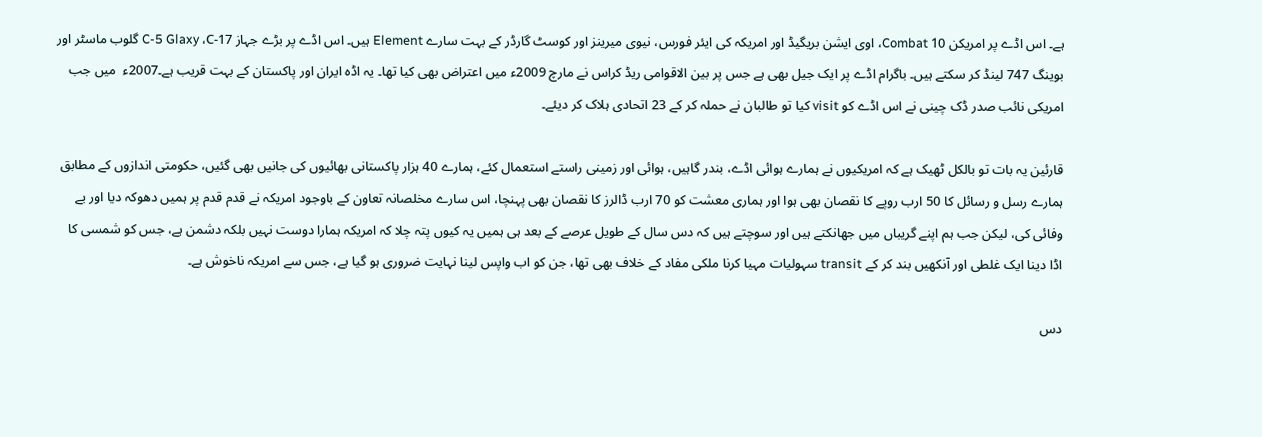ہے۔ اس اڈے پر امریکن Combat 10، اوی ایشن بریگیڈ اور امریکہ کی ایئر فورس، نیوی میرینز اور کوسٹ گارڈر کے بہت سارے Element ہیں۔ اس اڈے پر بڑے جہاز C-5 Glaxy ،C-17 گلوب ماسٹر اور بوینگ 747 لینڈ کر سکتے ہیں۔ باگرام اڈے پر ایک جیل بھی ہے جس پر بین الاقوامی ریڈ کراس نے مارچ 2009ء میں اعتراض بھی کیا تھا۔ یہ اڈہ ایران اور پاکستان کے بہت قریب ہے۔2007ء  میں جب امریکی نائب صدر ڈک چینی نے اس اڈے کو visit کیا تو طالبان نے حملہ کر کے 23 اتحادی ہلاک کر دیئے۔

قارئین یہ بات تو بالکل ٹھیک ہے کہ امریکیوں نے ہمارے ہوائی اڈے، بندر گاہیں، ہوائی اور زمینی راستے استعمال کئے، ہمارے 40 ہزار پاکستانی بھائیوں کی جانیں بھی گئیں، حکومتی اندازوں کے مطابق ہمارے رسل و رسائل کا 50 ارب روپے کا نقصان بھی ہوا اور ہماری معشت کو 70 ارب ڈالرز کا نقصان بھی پہنچا، اس سارے مخلصانہ تعاون کے باوجود امریکہ نے قدم قدم پر ہمیں دھوکہ دیا اور بے وفائی کی، لیکن جب ہم اپنے گریباں میں جھانکتے ہیں اور سوچتے ہیں کہ دس سال کے طویل عرصے کے بعد ہی ہمیں یہ کیوں پتہ چلا کہ امریکہ ہمارا دوست نہیں بلکہ دشمن ہے، جس کو شمسی کا اڈا دینا ایک غلطی اور آنکھیں بند کر کے transit سہولیات مہیا کرنا ملکی مفاد کے خلاف بھی تھا، جن کو اب واپس لینا نہایت ضروری ہو گیا ہے، جس سے امریکہ ناخوش ہے۔

دس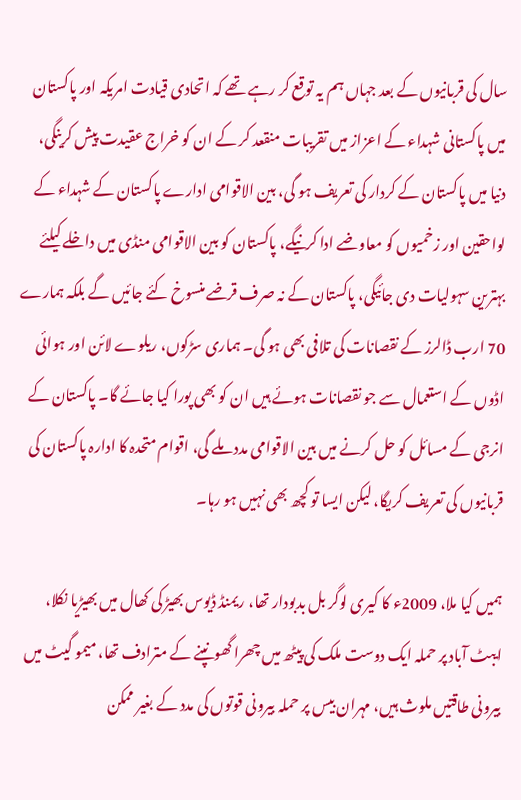سال کی قربانیوں کے بعد جہاں ہم یہ توقع کر رہے تھے کہ اتحادی قیادت امریکہ اور پاکستان میں پاکستانی شہداء کے اعزاز میں تقریبات منقعد کر کے ان کو خراج عقیدت پیش کرینگی، دنیا میں پاکستان کے کردار کی تعریف ہو گی، بین الاقوامی ادارے پاکستان کے شہداء کے لواحقین اور زخمیوں کو معاوضے ادا کرنیگے، پاکستان کو بین الاقوامی منڈی میں داخلے کیلئے بہترین سہولیات دی جائیگی، پاکستان کے نہ صرف قرضے منسوخ کئے جائیں گے بلکہ ہمارے 70 ارب ڈالرز کے نقصانات کی تلافی بھی ہو گی۔ ہماری سڑکوں، ریلوے لائن اور ہوائی اڈوں کے استعمال سے جو نقصانات ہوئے ہیں ان کو بھی پورا کیا جائے گا۔ پاکستان کے انرجی کے مسائل کو حل کرنے میں بین الاقوامی مدد ملے گی، اقوام متحدہ کا ادارہ پاکستان کی قربانیوں کی تعریف کریگا، لیکن ایسا تو کچھ بھی نہیں ہو رہا۔

ہمیں کیا ملا، 2009ء کا کیری لوگر بل بدبودار تھا، ریمنڈ ڈیوس بھیڑ کی کھال میں بھیڑیا نکلا، ایبٹ آباد پر حملہ ایک دوست ملک کی پیٹھ میں چھرا گھونپنے کے مترادف تھا، میمو گیٹ میں بیرونی طاقتیں ملوث ہیں، مہران بیس پر حملہ بیرونی قوتوں کی مدد کے بغیر ممکن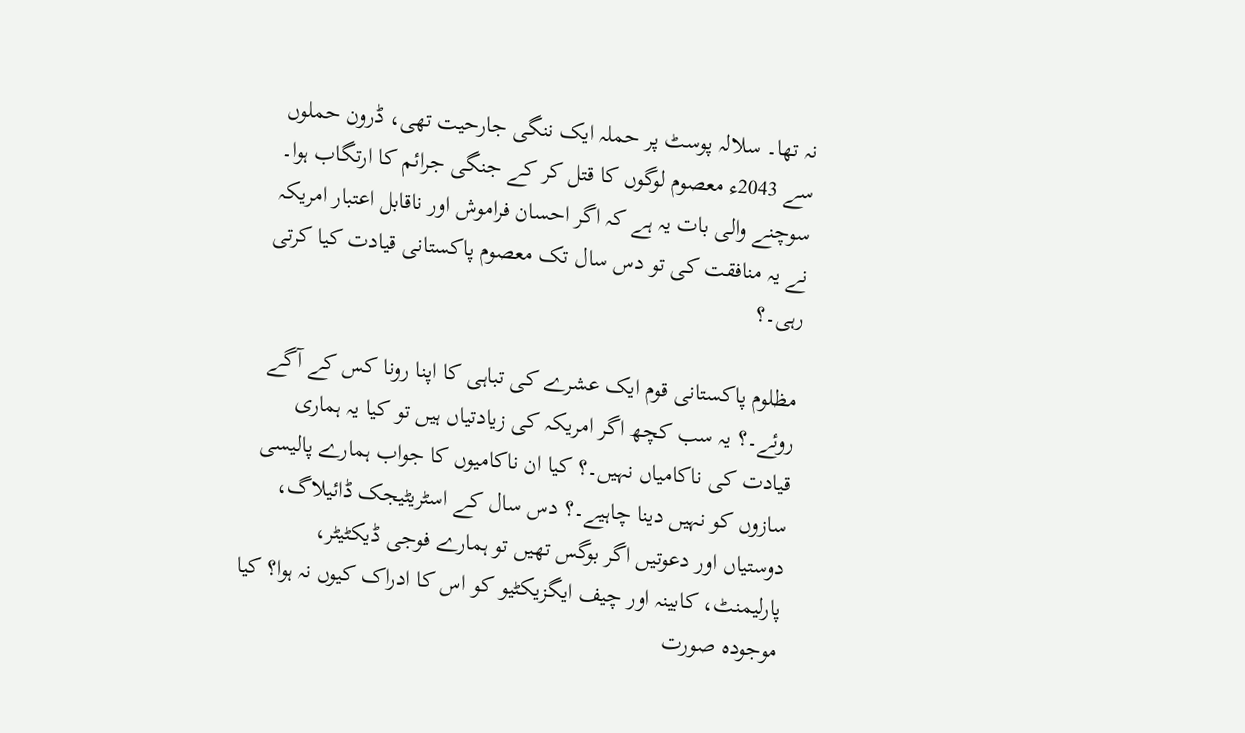نہ تھا۔ سلالہ پوسٹ پر حملہ ایک ننگی جارحیت تھی، ڈرون حملوں سے 2043ء معصوم لوگوں کا قتل کر کے جنگی جرائم کا ارتگاب ہوا۔ سوچنے والی بات یہ ہے کہ اگر احسان فراموش اور ناقابل اعتبار امریکہ نے یہ منافقت کی تو دس سال تک معصوم پاکستانی قیادت کیا کرتی رہی۔؟

مظلوم پاکستانی قوم ایک عشرے کی تباہی کا اپنا رونا کس کے آگے روئے۔؟ یہ سب کچھ اگر امریکہ کی زیادتیاں ہیں تو کیا یہ ہماری قیادت کی ناکامیاں نہیں۔؟ کیا ان ناکامیوں کا جواب ہمارے پالیسی سازوں کو نہیں دینا چاہیے۔؟ دس سال کے اسٹریٹیجک ڈائیلاگ، دوستیاں اور دعوتیں اگر بوگس تھیں تو ہمارے فوجی ڈیکٹیٹر، پارلیمنٹ، کابینہ اور چیف ایگزیکٹیو کو اس کا ادراک کیوں نہ ہوا؟ کیا موجودہ صورت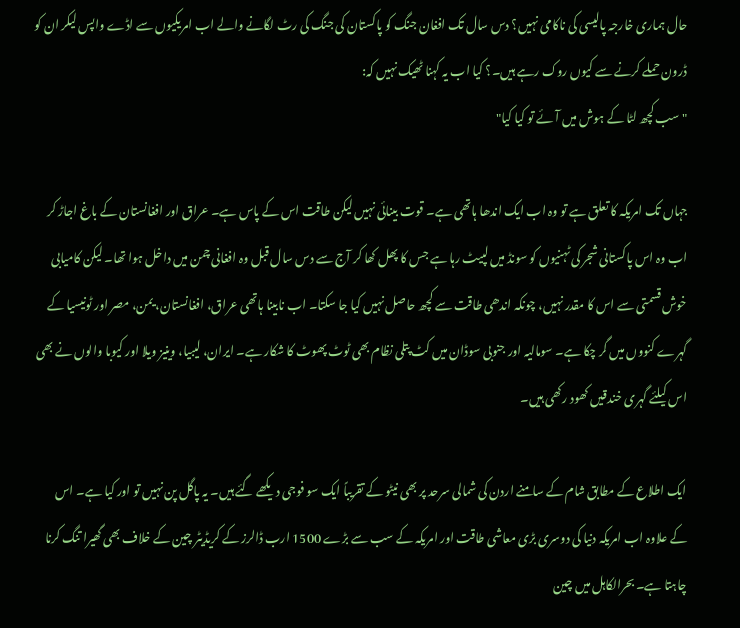حال ہماری خارجہ پالیسی کی ناکامی نہیں؟ دس سال تک افغان جنگ کو پاکستان کی جنگ کی رٹ لگانے والے اب امریکیوں سے اڈے واپس لیکر ان کو ڈرون حملے کرنے سے کیوں روک رہے ہیں۔؟ کیا اب یہ کہنا ٹھیک نہیں کہ:
"سب کچھ لٹا کے ہوش میں آئے تو کیا کیا"

جہاں تک امریکہ کا تعلق ہے تو وہ اب ایک اندھا ہاتھی ہے۔ قوت بینائی نہیں لیکن طاقت اس کے پاس ہے۔ عراق اور افغانستان کے باغ اجاڑ کر اب وہ اس پاکستانی شجر کی ٹہنیوں کو سونڈ میں لپیٹ رہا ہے جس کا پھل کھا کر آج سے دس سال قبل وہ افغانی چمن میں داخل ہوا تھا۔ لیکن کامیابی خوش قسمتی سے اس کا مقدر نہیں، چونکہ اندھی طاقت سے کچھ حاصل نہیں کیا جا سکتا۔ اب نابینا ہاتھی عراق، افغانستان، یمن، مصر اور ٹونیسیا کے گہرے کنووں میں گر چکا ہے۔ سومالیہ اور جنوبی سوڈان میں کٹ پتلی نظام بھی ٹوٹ پھوٹ کا شکار ہے۔ ایران، لیبیا، وینیز ویلا اور کیوبا والوں نے بھی اس کیلئے گہری خندقیں کھود رکھی ہیں۔

ایک اطلاع کے مطابق شام کے سامنے اردن کی شمالی سرحد پر بھی نیٹو کے تقریباً ایک سو فوجی دیکھے گئے ہیں۔ یہ پاگل پن نہیں تو اور کیا ہے۔ اس کے علاوہ اب امریکہ دنیا کی دوسری بڑی معاشی طاقت اور امریکہ کے سب سے بڑے 1500 ارب ڈالرز کے کریڈیٹر چین کے خلاف بھی گھیرا تنگ کرنا چاہتا ہے۔ بحرالکاہل میں چین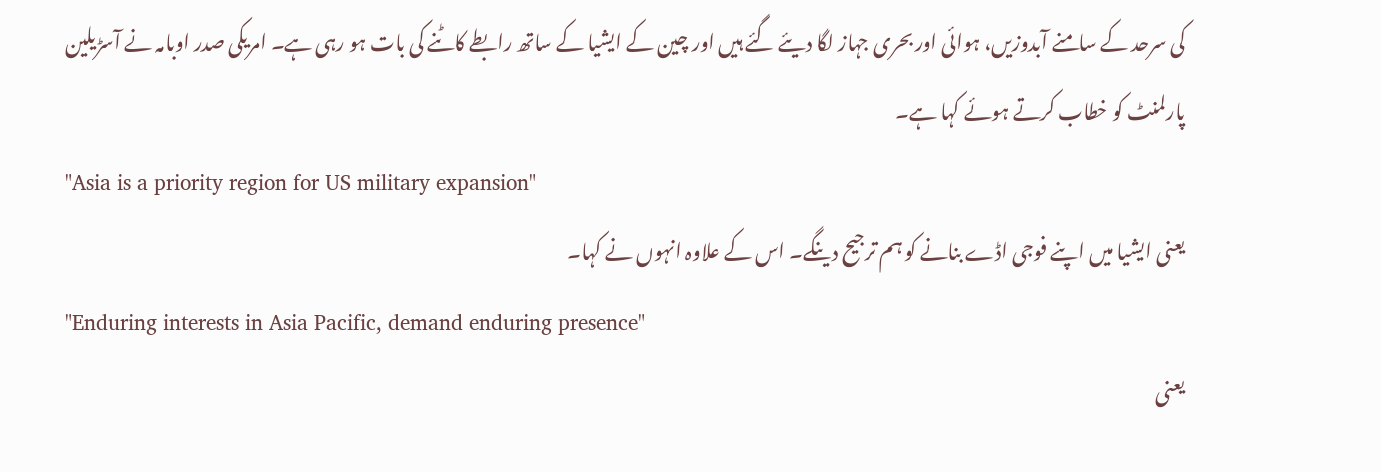کی سرحد کے سامنے آبدوزیں، ہوائی اور بحری جہاز لگا دیئے گئے ہیں اور چین کے ایشیا کے ساتھ رابطے کاٹنے کی بات ہو رہی ہے۔ امریکی صدر اوبامہ نے آسڑیلین پارلمنٹ کو خطاب کرتے ہوئے کہا ہے۔
"Asia is a priority region for US military expansion"
یعنی ایشیا میں اپنے فوجی اڈے بنانے کو ہم ترجیح دینگے۔ اس کے علاوہ انہوں نے کہا۔
"Enduring interests in Asia Pacific, demand enduring presence"
یعنی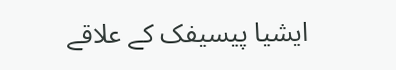ایشیا پیسیفک کے علاقے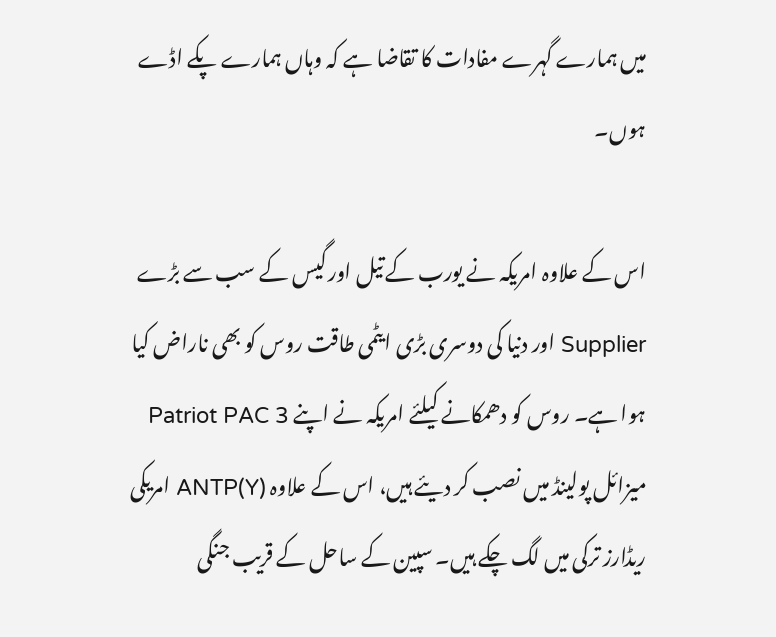میں ہمارے گہرے مفادات کا تقاضا ہے کہ وہاں ہمارے پکے اڈے ہوں۔

اس کے علاوہ امریکہ نے یورب کے تیل اور گیس کے سب سے بڑے Supplier اور دنیا کی دوسری بڑی ایٹمی طاقت روس کو بھی ناراض کیا ہوا ہے۔ روس کو دھمکانے کیلئے امریکہ نے اپنے Patriot PAC 3 میزائل پولینڈ میں نصب کر دیئے ہیں، اس کے علاوہ ANTP(Y) امریکی ریڈارز ترکی میں لگ چکے ہیں۔ سپین کے ساحل کے قریب جنگی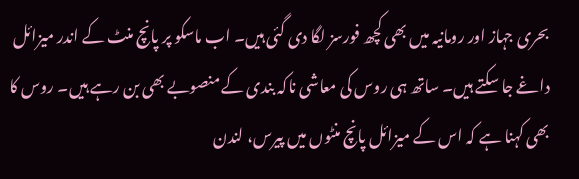بحری جہاز اور رومانیہ میں بھی کچھ فورسز لگا دی گئی ہیں۔ اب ماسکو پر پانچ منٹ کے اندر میزائل داغے جا سکتے ہیں۔ ساتھ ہی روس کی معاشی ناکہ بندی کے منصوبے بھی بن رہے ہیں۔ روس کا بھی کہنا ہے کہ اس کے میزائل پانچ منٹوں میں پیرس، لندن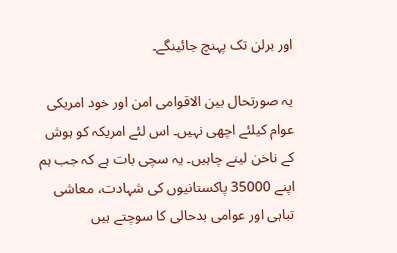اور برلن تک پہنچ جائینگے۔

یہ صورتحال بین الاقوامی امن اور خود امریکی عوام کیلئے اچھی نہیں۔ اس لئے امریکہ کو ہوش کے ناخن لینے چاہیں۔ یہ سچی بات ہے کہ جب ہم اپنے 35000 پاکستانیوں کی شہادت، معاشی تباہی اور عوامی بدحالی کا سوچتے ہیں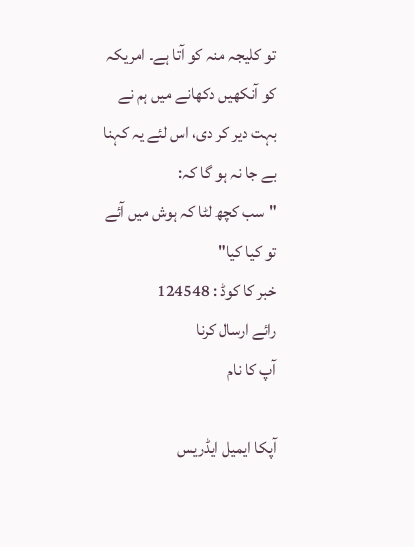تو کلیجہ منہ کو آتا ہے۔ امریکہ کو آنکھیں دکھانے میں ہم نے بہت دیر کر دی، اس لئے یہ کہنا بے جا نہ ہو گا کہ:
"سب کچھ لٹا کہ ہوش میں آئے تو کیا کیا"
خبر کا کوڈ : 124548
رائے ارسال کرنا
آپ کا نام

آپکا ایمیل ایڈریس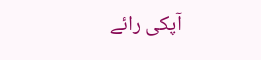آپکی رائے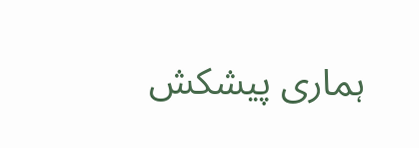ہماری پیشکش